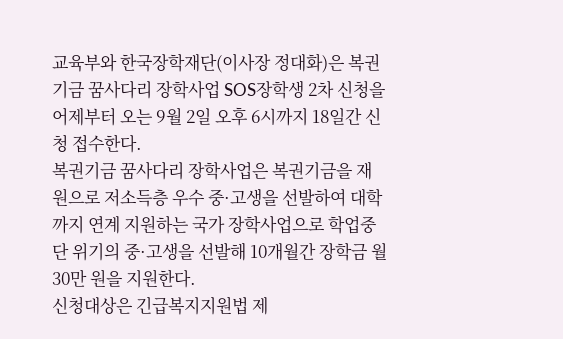교육부와 한국장학재단(이사장 정대화)은 복권기금 꿈사다리 장학사업 SOS장학생 2차 신청을 어제부터 오는 9월 2일 오후 6시까지 18일간 신청 접수한다.
복권기금 꿈사다리 장학사업은 복권기금을 재원으로 저소득층 우수 중·고생을 선발하여 대학까지 연계 지원하는 국가 장학사업으로 학업중단 위기의 중·고생을 선발해 10개월간 장학금 월 30만 원을 지원한다.
신청대상은 긴급복지지원법 제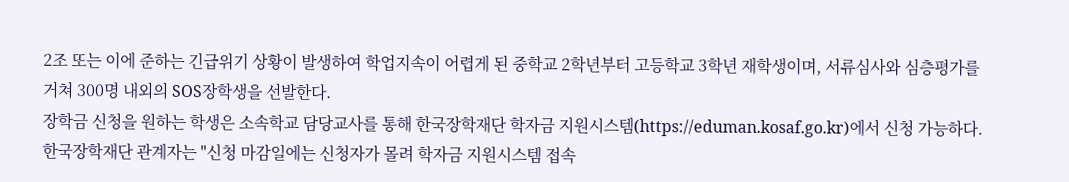2조 또는 이에 준하는 긴급위기 상황이 발생하여 학업지속이 어렵게 된 중학교 2학년부터 고등학교 3학년 재학생이며, 서류심사와 심층평가를 거쳐 300명 내외의 SOS장학생을 선발한다.
장학금 신청을 원하는 학생은 소속학교 담당교사를 통해 한국장학재단 학자금 지원시스템(https://eduman.kosaf.go.kr)에서 신청 가능하다.
한국장학재단 관계자는 "신청 마감일에는 신청자가 몰려 학자금 지원시스템 접속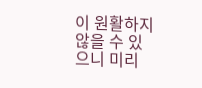이 원활하지 않을 수 있으니 미리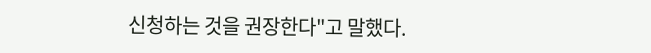신청하는 것을 권장한다"고 말했다.